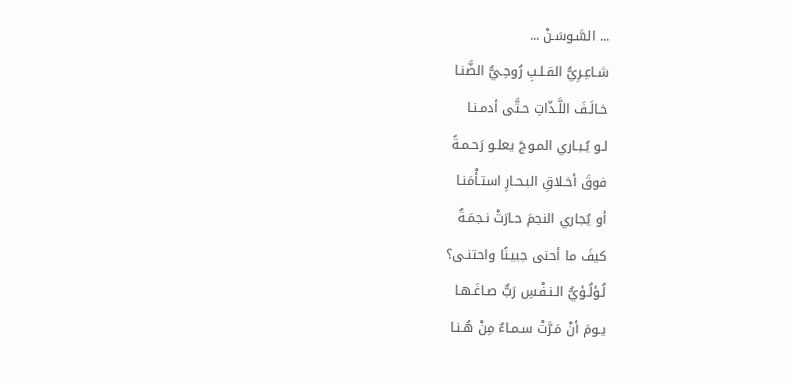... السَّـوسَـنْ ...
شـاعِـرِيُّ القـلـبِ رُوحِـيُّ الضَّنـا
خـالَـفَ اللَّـذّاتِ حـتَّى أدمـنـا
لـو يُـبـاري المـوجَ يعلـو رَحـمـةً
فوقَ أخـلاقِ البـحـارِ استـأْمَنـا
أو يُجاري النجمَ حـارَتْ نـجمَـةٌ
كيفَ ما أحنى جبيـنًا واحتنـى؟
لُـؤلُـؤيُّ الـنـفْـسِ رَبٌّ صـاغَـهـا
يـومَ أنْ مَـرَّتْ سـمـاءٌ مِنْ هُـنـا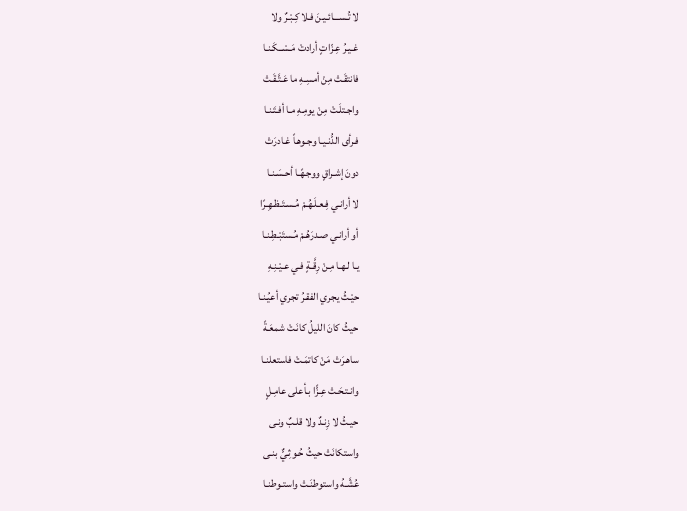لا تُـســـائـيـنَ فـلا كِـبْـرٌ ولا
غـيـرُ عِـزّاتٍ أرادتْ مَـسْــكَـنـا
فانتقَـتْ مِنْ أمسِـهِ ما عَـتَّـقَـتْ
واجـتلَـتْ مِنْ يومِـهِ مـا أفـتَـنـا
فـرأى الدُّنـيـا وجـوهـاً غـادرَتْ
دونَ إشـراقٍ ووجـهًـا أحـسَـنـا
لا أرانـي فِـعـلَـهُـمْ مُـسـتَـظـهِـرًا
أو أرانـي صـدرَهُـمْ مُـستَبْـطِـنـا
يـا لـهـا مِـنْ رِقَّــةٍ فـي عـيْـنِـهِ
حيْـثُ يجري الفقـرُ تجري أعيُـنـا
حيثُ كانَ الليلُ كانَـتْ شمعَـةً
ساهـرَتْ مَنْ كاتمَـتْ فاستعلنـا
وانـتـحَـتْ عِـزًّا بـأعلى عامِـلٍ
حيـثُ لا زِنـدٌ ولا قلـبٌ ونـى
واستكانَتْ حيثُ حُـوثِـيٌّ بنـى
عُشَّـهُ واستوطنَـتْ واستـوطنـا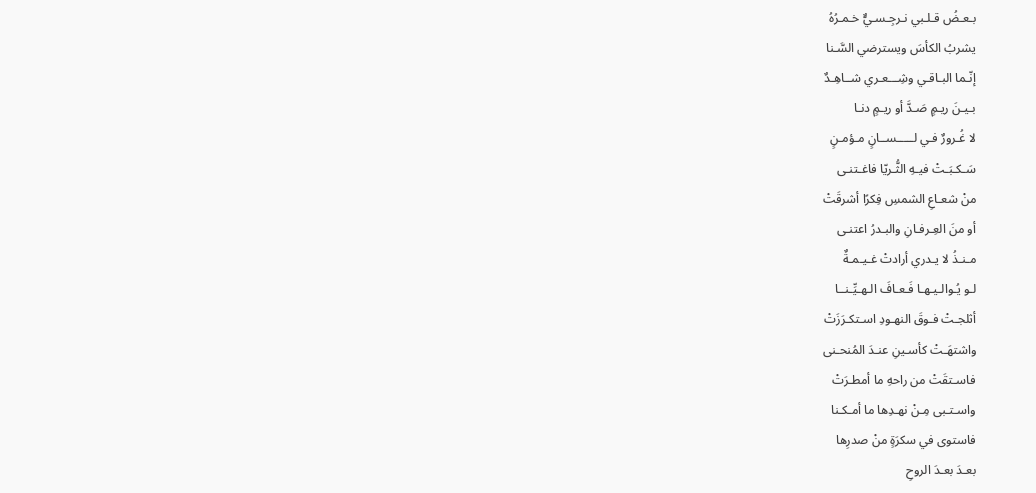بـعـضُ قـلـبي نـرجِـسـيٌّ خـمـرُهُ
يشربُ الكأسَ ويسترضي السَّـنا
إنّـما البـاقـي وشِـــعـري شــاهِـدٌ
بـيـنَ ريـمٍ صَـدَّ أو ريـمٍ دنـا
لا غُـرورٌ فـي لـــــســانٍ مـؤمـنٍ
سَـكـبَـتْ فيـهِ الثُّـريّا فاغـتنـى
منْ شعـاعِ الشمسِ فِكرًا أشرقَتْ
أو منَ العِـرفـانِ والبـدرُ اعتنـى
مـنـذُ لا يـدري أرادتْ غـيـمـةٌ
لـو يُـوالـيـهـا فَـعـافَ الـهـيِّـنــا
أثلجـتْ فـوقَ النهـودِ اسـتكـرَزَتْ
واشتهَـتْ كأسـينِ عنـدَ المُنحـنى
فاسـتقَتْ من راحهِ ما أمطـرَتْ
واسـتـبى مِـنْ نهـدِها ما أمـكـنا
فاستوى في سكرَةٍ منْ صدرِها
بعـدَ بعـدَ الروحِ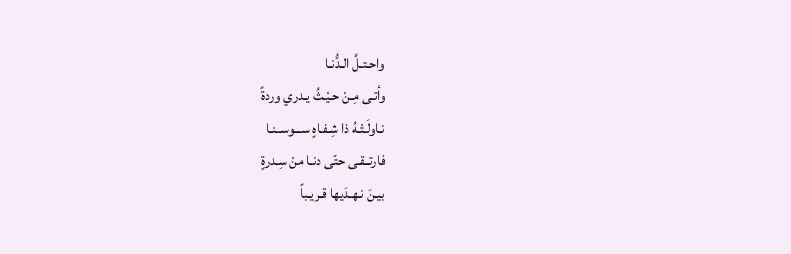واحـتـلَّ الـدُّنـا
وأتـى مِـنْ حـيْـثُ يـدري وردةً
نـاولَـتْـهُ ذا شِـفـاهٍ ســـوســنـا
فارتــقـى حتّى دنـا منْ سِـدرةٍ
بيـنَ نـهـدَيها قـريـباً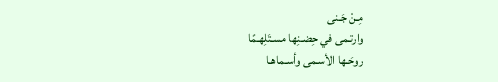مِـنْ جَـنى
وارتـمى في حِضـنِها مسـتَلِهـمًا
روحَـها الأسـمى وأسـماهـا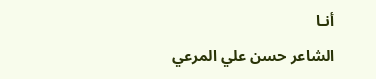أنـا
الشاعر حسن علي المرعي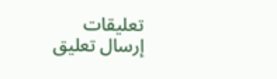تعليقات
إرسال تعليق